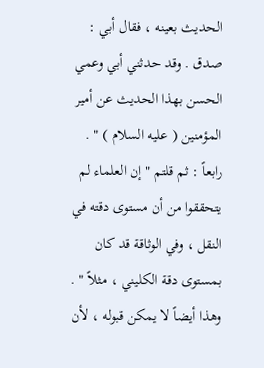الحديث بعينه ، فقال أبي : صدق . وقد حدثني أبي وعمي الحسن بهذا الحديث عن أمير المؤمنين ( عليه السلام ) " .
رابعاً : ثم قلتم " إن العلماء لم يتحققوا من أن مستوى دقته في النقل ، وفي الوثاقة قد كان بمستوى دقة الكليني ، مثلاً " .
وهذا أيضاً لا يمكن قبوله ، لأن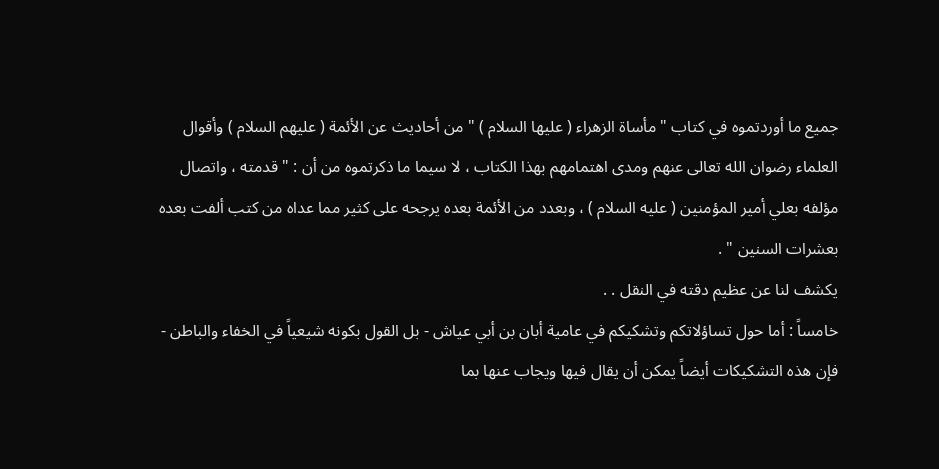جميع ما أوردتموه في كتاب " مأساة الزهراء ( عليها السلام ) " من أحاديث عن الأئمة ( عليهم السلام ) وأقوال العلماء رضوان الله تعالى عنهم ومدى اهتمامهم بهذا الكتاب ، لا سيما ما ذكرتموه من أن : " قدمته ، واتصال مؤلفه بعلي أمير المؤمنين ( عليه السلام ) ، وبعدد من الأئمة بعده يرجحه على كثير مما عداه من كتب ألفت بعده بعشرات السنين " .
يكشف لنا عن عظيم دقته في النقل . .
خامساً : أما حول تساؤلاتكم وتشكيكم في عامية أبان بن أبي عياش - بل القول بكونه شيعياً في الخفاء والباطن - فإن هذه التشكيكات أيضاً يمكن أن يقال فيها ويجاب عنها بما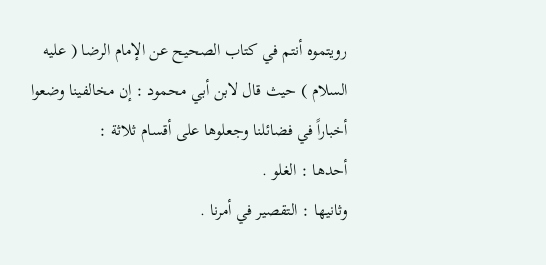رويتموه أنتم في كتاب الصحيح عن الإمام الرضا ( عليه السلام ) حيث قال لابن أبي محمود : إن مخالفينا وضعوا أخباراً في فضائلنا وجعلوها على أقسام ثلاثة :
أحدها : الغلو .
وثانيها : التقصير في أمرنا .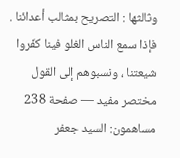وثالثها : التصريح بمثالب أعدائنا .
فإذا سمع الناس الغلو فينا كفّروا شيعتنا ، ونسبوهم إلى القول
مختصر مفيد — صفحة 238
مساهمون: السيد جعفر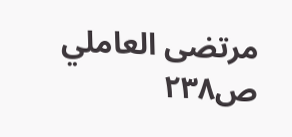مرتضى العاملي
ص٢٣٨